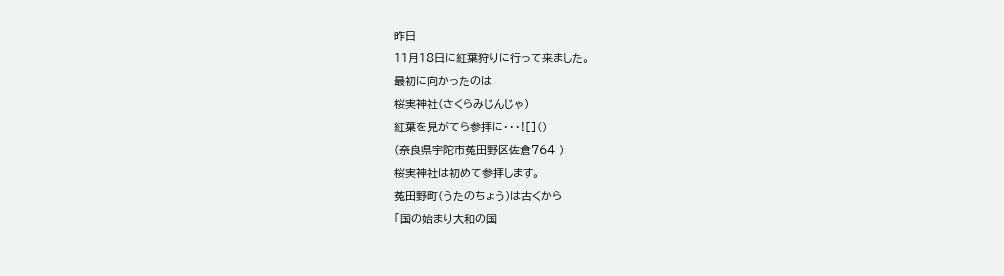昨日
11月18日に紅葉狩りに行って来ました。
最初に向かったのは
桜実神社(さくらみじんじゃ)
紅葉を見がてら参拝に・・・![]()
(奈良県宇陀市菟田野区佐倉764 )
桜実神社は初めて参拝します。
菟田野町(うたのちょう)は古くから
「国の始まり大和の国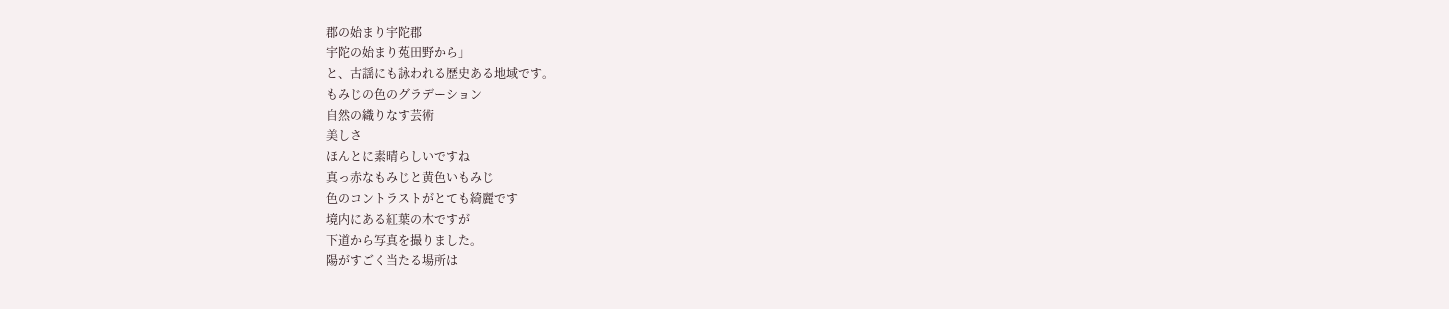郡の始まり宇陀郡
宇陀の始まり菟田野から」
と、古謡にも詠われる歴史ある地域です。
もみじの色のグラデーション
自然の織りなす芸術
美しさ
ほんとに素晴らしいですね
真っ赤なもみじと黄色いもみじ
色のコントラストがとても綺麗です
境内にある紅葉の木ですが
下道から写真を撮りました。
陽がすごく当たる場所は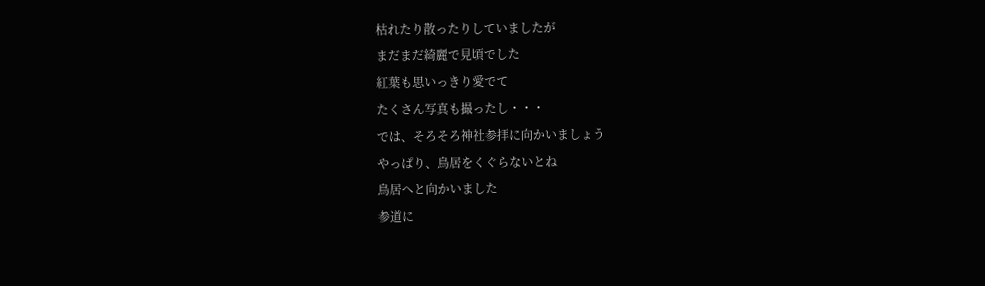枯れたり散ったりしていましたが
まだまだ綺麗で見頃でした
紅葉も思いっきり愛でて
たくさん写真も撮ったし・・・
では、そろそろ神社参拝に向かいましょう
やっぱり、鳥居をくぐらないとね
鳥居へと向かいました
参道に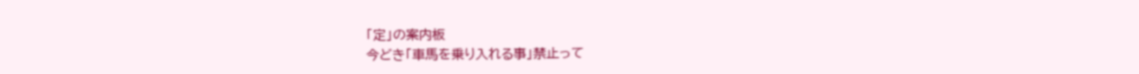「定」の案内板
今どき「車馬を乗り入れる事」禁止って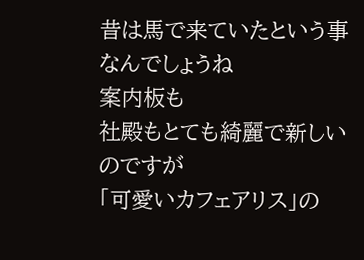昔は馬で来ていたという事なんでしょうね
案内板も
社殿もとても綺麗で新しいのですが
「可愛いカフェアリス」の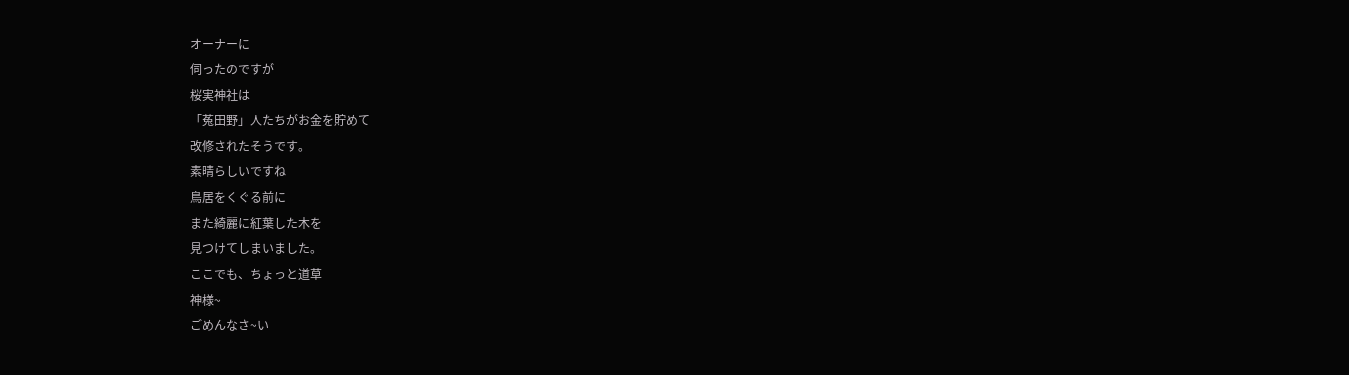オーナーに
伺ったのですが
桜実神社は
「菟田野」人たちがお金を貯めて
改修されたそうです。
素晴らしいですね
鳥居をくぐる前に
また綺麗に紅葉した木を
見つけてしまいました。
ここでも、ちょっと道草
神様~
ごめんなさ~い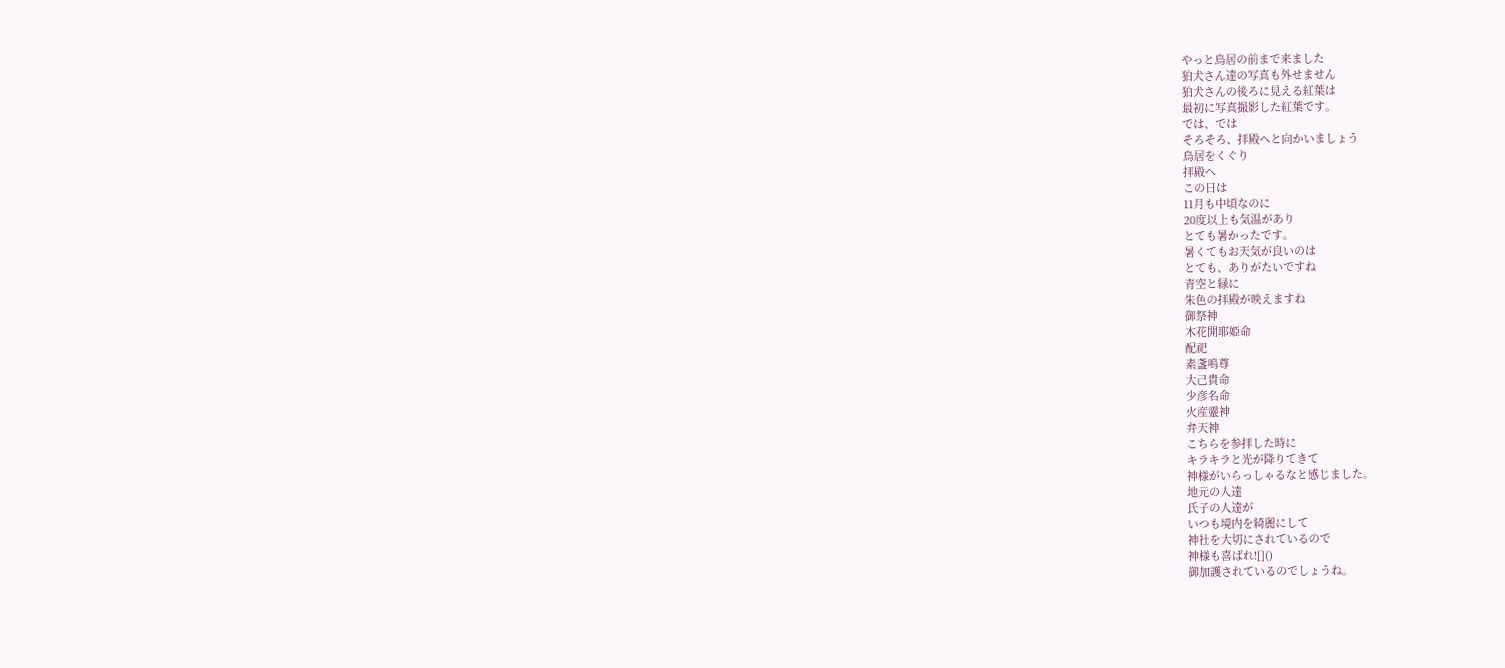やっと鳥居の前まで来ました
狛犬さん達の写真も外せません
狛犬さんの後ろに見える紅葉は
最初に写真撮影した紅葉です。
では、では
そろそろ、拝殿へと向かいましょう
鳥居をくぐり
拝殿へ
この日は
11月も中頃なのに
20度以上も気温があり
とても暑かったです。
暑くてもお天気が良いのは
とても、ありがたいですね
青空と緑に
朱色の拝殿が映えますね
御祭神
木花開耶姫命
配祀
素盞嗚尊
大己貴命
少彦名命
火産靈神
弁天神
こちらを参拝した時に
キラキラと光が降りてきて
神様がいらっしゃるなと感じました。
地元の人達
氏子の人達が
いつも境内を綺麗にして
神社を大切にされているので
神様も喜ばれ![]()
御加護されているのでしょうね。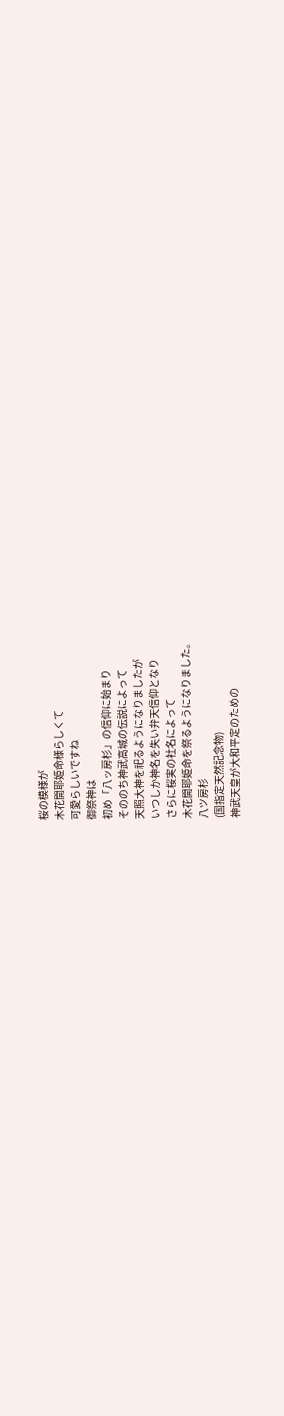桜の模様が
木花開耶姫命様らしくて
可愛らしいですね
御祭神は
初め「八ッ房杉」の信仰に始まり
そののち神武高城の伝説によって
天照大神を祀るようになりましたが
いつしか神名を失い弁天信仰となり
さらに桜実の社名によって
木花開耶姫命を祭るようになりました。
八ツ房杉
(国指定天然記念物)
神武天皇が大和平定のための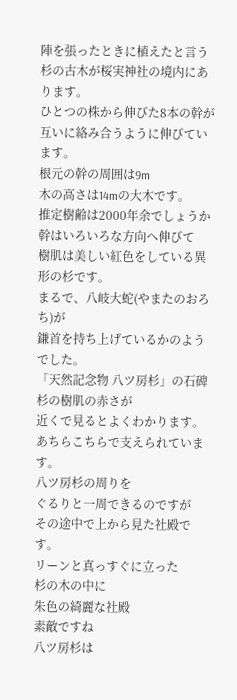陣を張ったときに植えたと言う
杉の古木が桜実神社の境内にあります。
ひとつの株から伸びた8本の幹が
互いに絡み合うように伸びています。
根元の幹の周囲は9m
木の高さは14mの大木です。
推定樹齢は2000年余でしょうか
幹はいろいろな方向へ伸びて
樹肌は美しい紅色をしている異形の杉です。
まるで、八岐大蛇(やまたのおろち)が
鎌首を持ち上げているかのようでした。
「天然記念物 八ツ房杉」の石碑
杉の樹肌の赤さが
近くで見るとよくわかります。
あちらこちらで支えられています。
八ツ房杉の周りを
ぐるりと一周できるのですが
その途中で上から見た社殿です。
リーンと真っすぐに立った
杉の木の中に
朱色の綺麗な社殿
素敵ですね
八ツ房杉は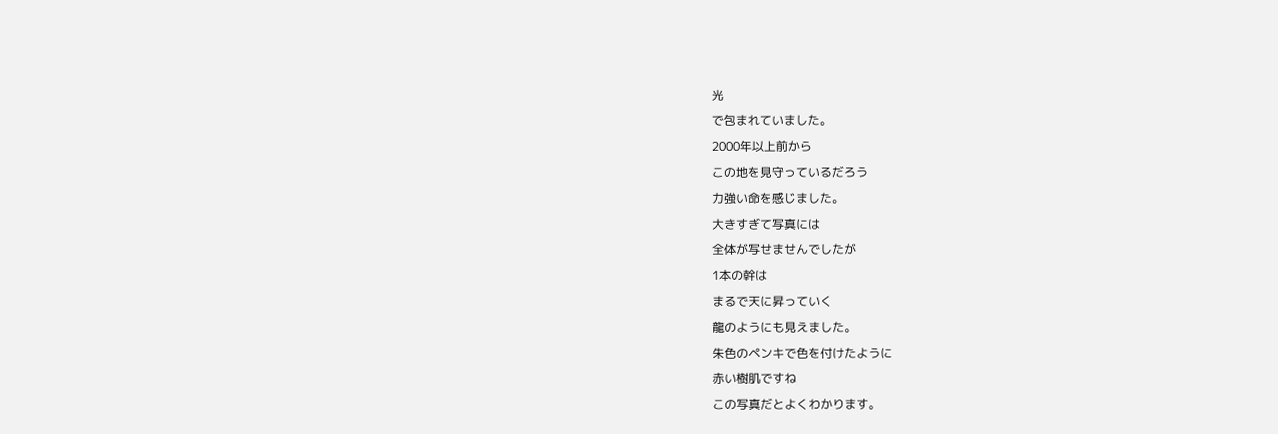光
で包まれていました。
2000年以上前から
この地を見守っているだろう
力強い命を感じました。
大きすぎて写真には
全体が写せませんでしたが
1本の幹は
まるで天に昇っていく
龍のようにも見えました。
朱色のペンキで色を付けたように
赤い樹肌ですね
この写真だとよくわかります。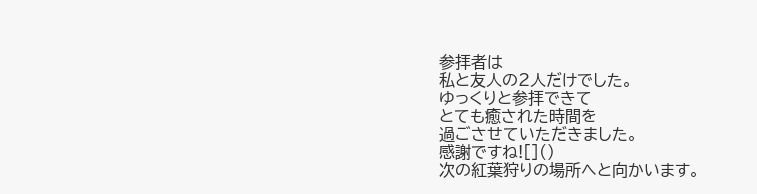参拝者は
私と友人の2人だけでした。
ゆっくりと参拝できて
とても癒された時間を
過ごさせていただきました。
感謝ですね![]()
次の紅葉狩りの場所へと向かいます。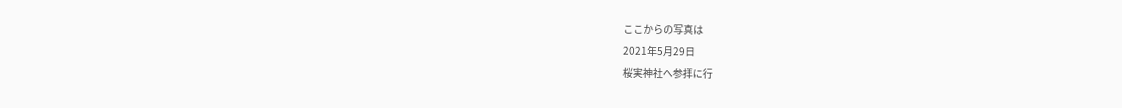ここからの写真は
2021年5月29日
桜実神社へ参拝に行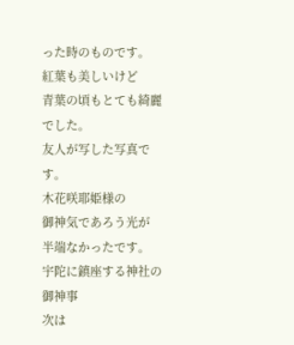った時のものです。
紅葉も美しいけど
青葉の頃もとても綺麗でした。
友人が写した写真です。
木花咲耶姫様の
御神気であろう光が
半端なかったです。
宇陀に鎮座する神社の御神事
次は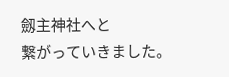劔主神社へと
繋がっていきました。